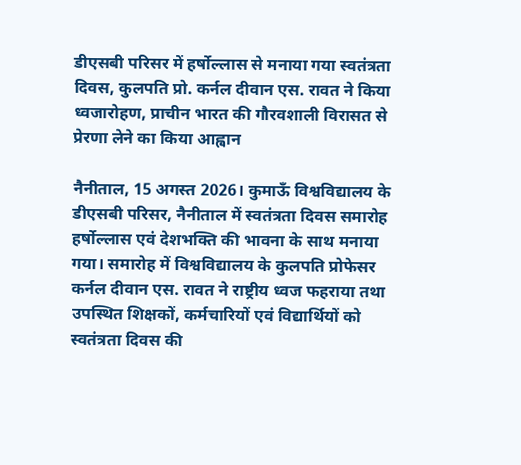डीएसबी परिसर में हर्षोल्लास से मनाया गया स्वतंत्रता दिवस, कुलपति प्रो. कर्नल दीवान एस. रावत ने किया ध्वजारोहण, प्राचीन भारत की गौरवशाली विरासत से प्रेरणा लेने का किया आह्वान

नैनीताल, 15 अगस्त 2026। कुमाऊँ विश्वविद्यालय के डीएसबी परिसर, नैनीताल में स्वतंत्रता दिवस समारोह हर्षोल्लास एवं देशभक्ति की भावना के साथ मनाया गया। समारोह में विश्वविद्यालय के कुलपति प्रोफेसर कर्नल दीवान एस. रावत ने राष्ट्रीय ध्वज फहराया तथा उपस्थित शिक्षकों, कर्मचारियों एवं विद्यार्थियों को स्वतंत्रता दिवस की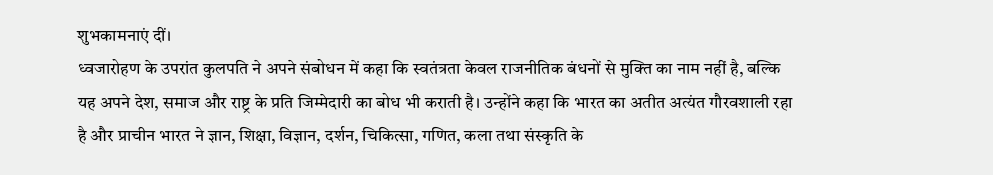शुभकामनाएं दीं।
ध्वजारोहण के उपरांत कुलपति ने अपने संबोधन में कहा कि स्वतंत्रता केवल राजनीतिक बंधनों से मुक्ति का नाम नहीं है, बल्कि यह अपने देश, समाज और राष्ट्र के प्रति जिम्मेदारी का बोध भी कराती है। उन्होंने कहा कि भारत का अतीत अत्यंत गौरवशाली रहा है और प्राचीन भारत ने ज्ञान, शिक्षा, विज्ञान, दर्शन, चिकित्सा, गणित, कला तथा संस्कृति के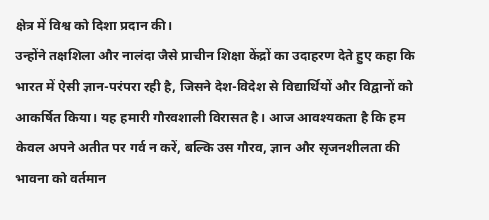क्षेत्र में विश्व को दिशा प्रदान की।
उन्होंने तक्षशिला और नालंदा जैसे प्राचीन शिक्षा केंद्रों का उदाहरण देते हुए कहा कि भारत में ऐसी ज्ञान-परंपरा रही है, जिसने देश-विदेश से विद्यार्थियों और विद्वानों को आकर्षित किया। यह हमारी गौरवशाली विरासत है। आज आवश्यकता है कि हम केवल अपने अतीत पर गर्व न करें, बल्कि उस गौरव, ज्ञान और सृजनशीलता की भावना को वर्तमान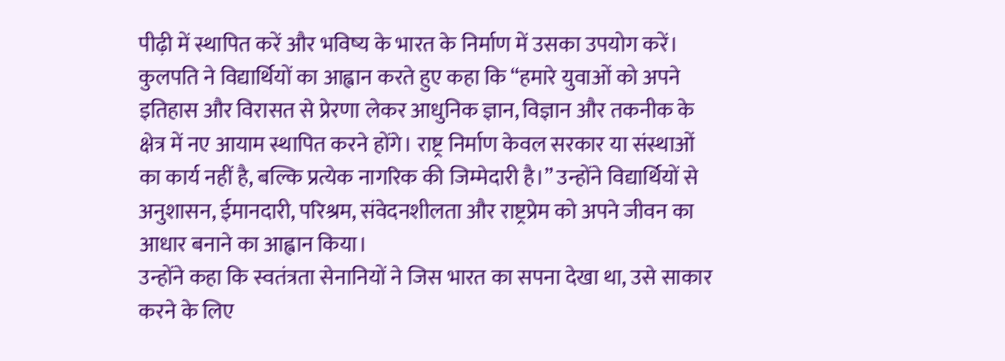पीढ़ी में स्थापित करें और भविष्य के भारत के निर्माण में उसका उपयोग करें।
कुलपति ने विद्यार्थियों का आह्वान करते हुए कहा कि “हमारे युवाओं को अपने इतिहास और विरासत से प्रेरणा लेकर आधुनिक ज्ञान, विज्ञान और तकनीक के क्षेत्र में नए आयाम स्थापित करने होंगे। राष्ट्र निर्माण केवल सरकार या संस्थाओं का कार्य नहीं है, बल्कि प्रत्येक नागरिक की जिम्मेदारी है।” उन्होंने विद्यार्थियों से अनुशासन, ईमानदारी, परिश्रम, संवेदनशीलता और राष्ट्रप्रेम को अपने जीवन का आधार बनाने का आह्वान किया।
उन्होंने कहा कि स्वतंत्रता सेनानियों ने जिस भारत का सपना देखा था, उसे साकार करने के लिए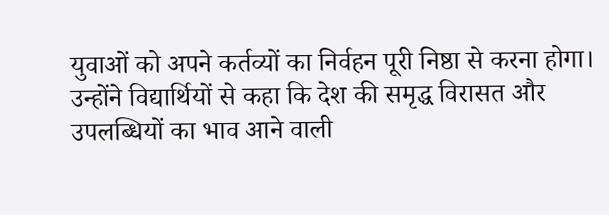युवाओं को अपने कर्तव्यों का निर्वहन पूरी निष्ठा से करना होगा। उन्होंने विद्यार्थियों से कहा कि देश की समृद्ध विरासत और उपलब्धियों का भाव आने वाली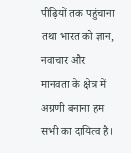पीढ़ियों तक पहुंचाना तथा भारत को ज्ञान, नवाचार और मानवता के क्षेत्र में अग्रणी बनाना हम सभी का दायित्व है।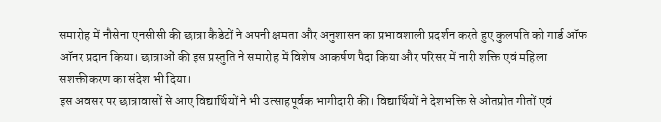समारोह में नौसेना एनसीसी की छात्रा कैडेटों ने अपनी क्षमता और अनुशासन का प्रभावशाली प्रदर्शन करते हुए कुलपति को गार्ड ऑफ ऑनर प्रदान किया। छात्राओं की इस प्रस्तुति ने समारोह में विशेष आकर्षण पैदा किया और परिसर में नारी शक्ति एवं महिला सशक्तीकरण का संदेश भी दिया।
इस अवसर पर छात्रावासों से आए विद्यार्थियों ने भी उत्साहपूर्वक भागीदारी की। विद्यार्थियों ने देशभक्ति से ओतप्रोत गीतों एवं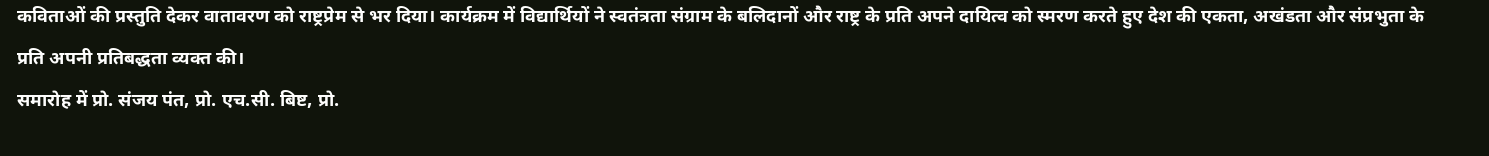कविताओं की प्रस्तुति देकर वातावरण को राष्ट्रप्रेम से भर दिया। कार्यक्रम में विद्यार्थियों ने स्वतंत्रता संग्राम के बलिदानों और राष्ट्र के प्रति अपने दायित्व को स्मरण करते हुए देश की एकता, अखंडता और संप्रभुता के प्रति अपनी प्रतिबद्धता व्यक्त की।
समारोह में प्रो. संजय पंत, प्रो. एच.सी. बिष्ट, प्रो.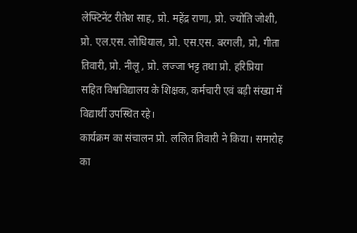लेफ्टिनेंट रीतेश साह, प्रो. महेंद्र राणा, प्रो. ज्योति जोशी, प्रो. एल.एस. लोधियाल, प्रो. एस.एस. बरगली, प्रो, गीता तिवारी, प्रो. नीलू , प्रो. लज्जा भट्ट तथा प्रो. हरिप्रिया सहित विश्वविद्यालय के शिक्षक, कर्मचारी एवं बड़ी संख्या में विद्यार्थी उपस्थित रहे।
कार्यक्रम का संचालन प्रो. ललित तिवारी ने किया। समारोह का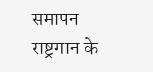समापन राष्ट्रगान के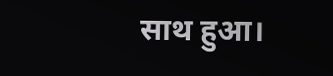साथ हुआ।